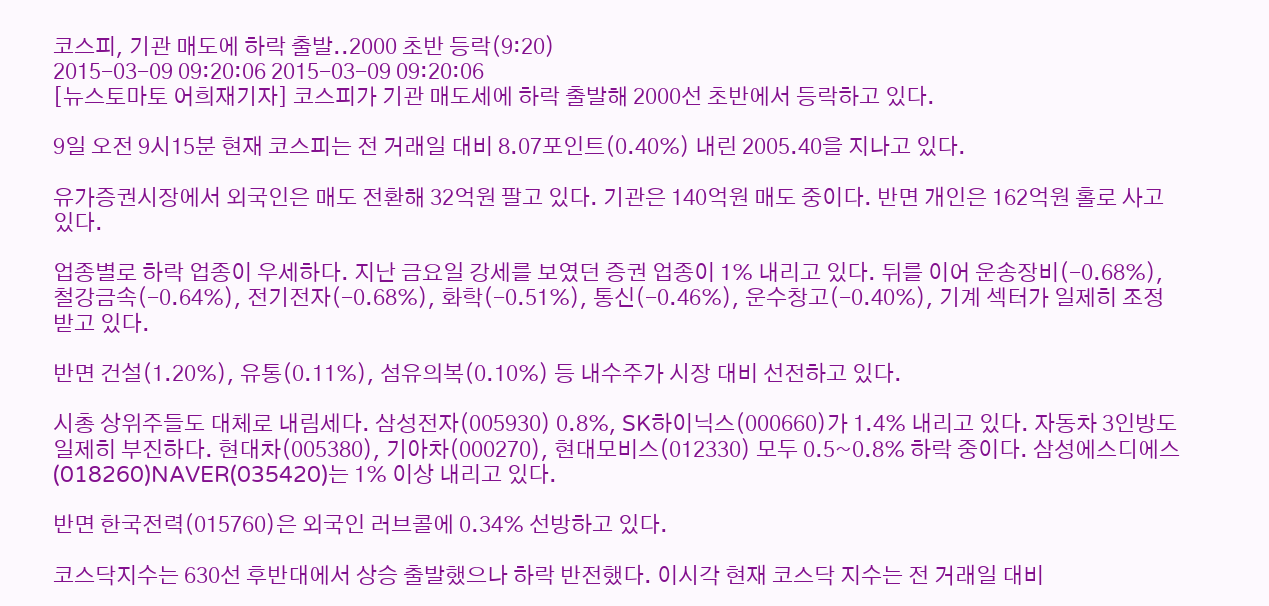코스피, 기관 매도에 하락 출발..2000 초반 등락(9:20)
2015-03-09 09:20:06 2015-03-09 09:20:06
[뉴스토마토 어희재기자] 코스피가 기관 매도세에 하락 출발해 2000선 초반에서 등락하고 있다.

9일 오전 9시15분 현재 코스피는 전 거래일 대비 8.07포인트(0.40%) 내린 2005.40을 지나고 있다.

유가증권시장에서 외국인은 매도 전환해 32억원 팔고 있다. 기관은 140억원 매도 중이다. 반면 개인은 162억원 홀로 사고 있다.

업종별로 하락 업종이 우세하다. 지난 금요일 강세를 보였던 증권 업종이 1% 내리고 있다. 뒤를 이어 운송장비(-0.68%), 철강금속(-0.64%), 전기전자(-0.68%), 화학(-0.51%), 통신(-0.46%), 운수창고(-0.40%), 기계 섹터가 일제히 조정 받고 있다.

반면 건설(1.20%), 유통(0.11%), 섬유의복(0.10%) 등 내수주가 시장 대비 선전하고 있다.

시총 상위주들도 대체로 내림세다. 삼성전자(005930) 0.8%, SK하이닉스(000660)가 1.4% 내리고 있다. 자동차 3인방도 일제히 부진하다. 현대차(005380), 기아차(000270), 현대모비스(012330) 모두 0.5~0.8% 하락 중이다. 삼성에스디에스(018260)NAVER(035420)는 1% 이상 내리고 있다.

반면 한국전력(015760)은 외국인 러브콜에 0.34% 선방하고 있다.

코스닥지수는 630선 후반대에서 상승 출발했으나 하락 반전했다. 이시각 현재 코스닥 지수는 전 거래일 대비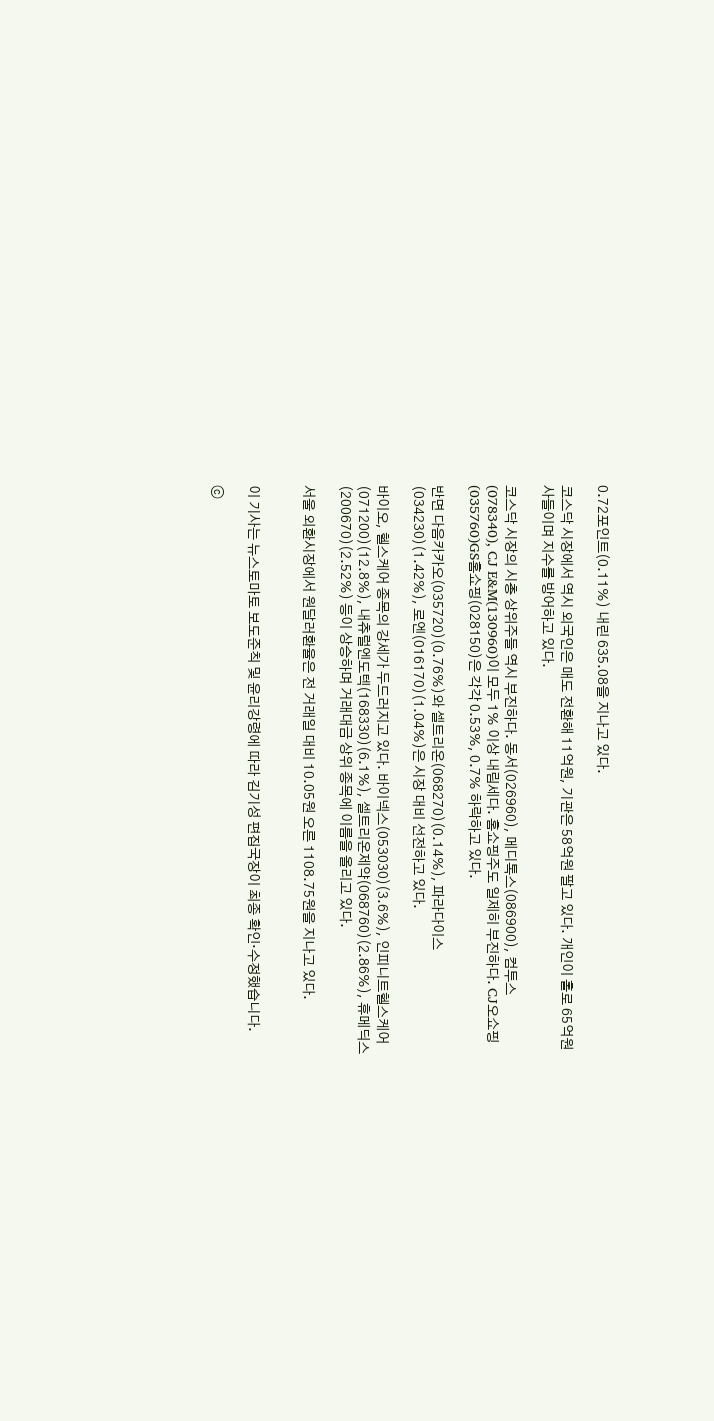0.72포인트(0.11%) 내린 635.08을 지나고 있다.

코스닥 시장에서 역시 외국인은 매도 전환해 11억원, 기관은 58억원 팔고 있다. 개인이 홀로 65억원 사들이며 지수를 방어하고 있다.

코스닥 시장의 시총 상위주들 역시 부진하다. 동서(026960), 메디톡스(086900), 컴투스(078340), CJ E&M(130960)이 모두 1% 이상 내림세다. 홈쇼핑주도 일제히 부진하다. CJ오쇼핑(035760)GS홈쇼핑(028150)은 각각 0.53%, 0.7% 하락하고 있다.

반면 다음카카오(035720)(0.76%)와 셀트리온(068270)(0.14%), 파라다이스(034230)(1.42%), 로엔(016170)(1.04%)은 시장 대비 선전하고 있다.

바이오, 헬스케어 종목의 강세가 두드러지고 있다. 바이넥스(053030)(3.6%), 인피니트헬스케어(071200)(12.8%), 내츄럴엔도텍(168330)(6.1%), 셀트리온제약(068760)(2.86%), 휴메딕스(200670)(2.52%) 등이 상승하며 거래대금 상위 종목에 이름을 올리고 있다.

서울 외환시장에서 원달러환율은 전 거래일 대비 10.05원 오른 1108.75원을 지나고 있다.


이 기사는 뉴스토마토 보도준칙 및 윤리강령에 따라 김기성 편집국장이 최종 확인·수정했습니다.

ⓒ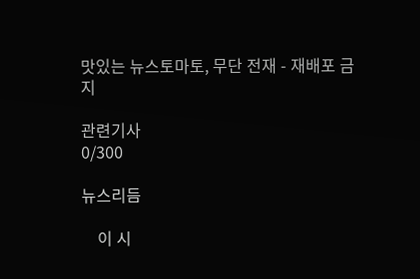맛있는 뉴스토마토, 무단 전재 - 재배포 금지

관련기사
0/300

뉴스리듬

    이 시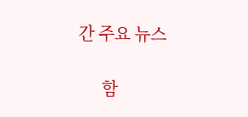간 주요 뉴스

      함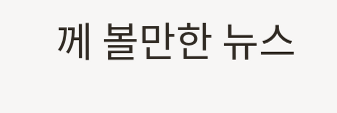께 볼만한 뉴스